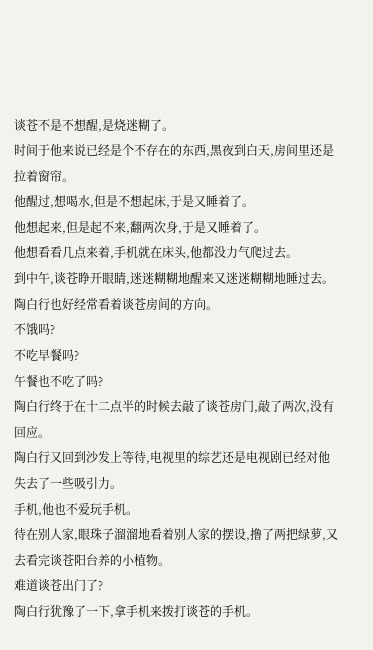谈苍不是不想醒,是烧迷糊了。
时间于他来说已经是个不存在的东西,黑夜到白天,房间里还是拉着窗帘。
他醒过,想喝水,但是不想起床,于是又睡着了。
他想起来,但是起不来,翻两次身,于是又睡着了。
他想看看几点来着,手机就在床头,他都没力气爬过去。
到中午,谈苍睁开眼睛,迷迷糊糊地醒来又迷迷糊糊地睡过去。
陶白行也好经常看着谈苍房间的方向。
不饿吗?
不吃早餐吗?
午餐也不吃了吗?
陶白行终于在十二点半的时候去敲了谈苍房门,敲了两次,没有回应。
陶白行又回到沙发上等待,电视里的综艺还是电视剧已经对他失去了一些吸引力。
手机,他也不爱玩手机。
待在别人家,眼珠子溜溜地看着别人家的摆设,撸了两把绿萝,又去看完谈苍阳台养的小植物。
难道谈苍出门了?
陶白行犹豫了一下,拿手机来拨打谈苍的手机。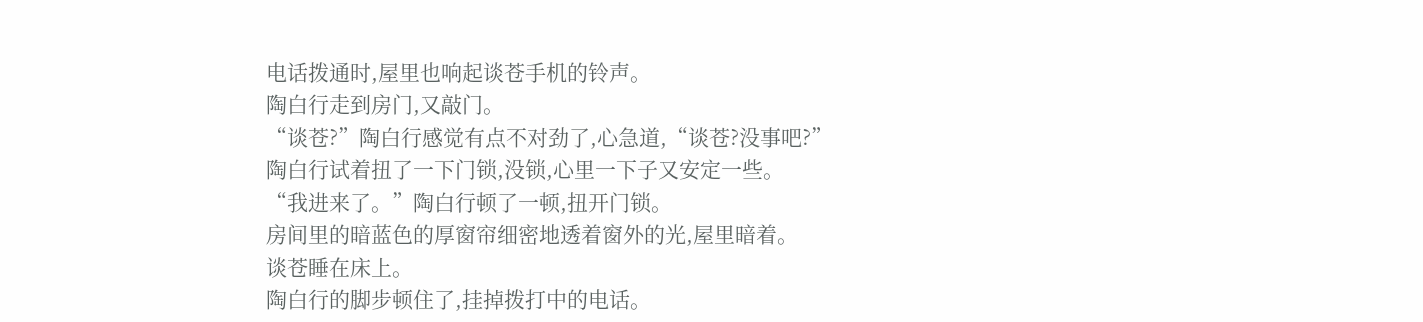电话拨通时,屋里也响起谈苍手机的铃声。
陶白行走到房门,又敲门。
“谈苍?”陶白行感觉有点不对劲了,心急道,“谈苍?没事吧?”
陶白行试着扭了一下门锁,没锁,心里一下子又安定一些。
“我进来了。”陶白行顿了一顿,扭开门锁。
房间里的暗蓝色的厚窗帘细密地透着窗外的光,屋里暗着。
谈苍睡在床上。
陶白行的脚步顿住了,挂掉拨打中的电话。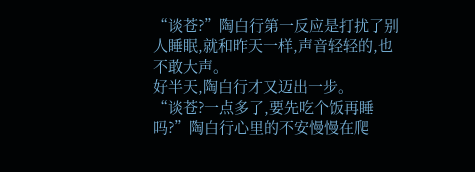“谈苍?”陶白行第一反应是打扰了别人睡眠,就和昨天一样,声音轻轻的,也不敢大声。
好半天,陶白行才又迈出一步。
“谈苍?一点多了,要先吃个饭再睡吗?”陶白行心里的不安慢慢在爬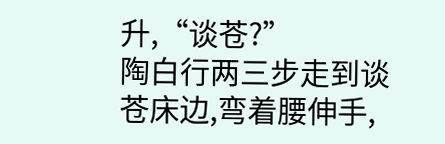升,“谈苍?”
陶白行两三步走到谈苍床边,弯着腰伸手,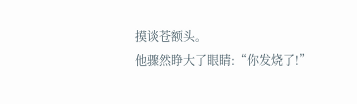摸谈苍额头。
他骤然睁大了眼睛:“你发烧了!”